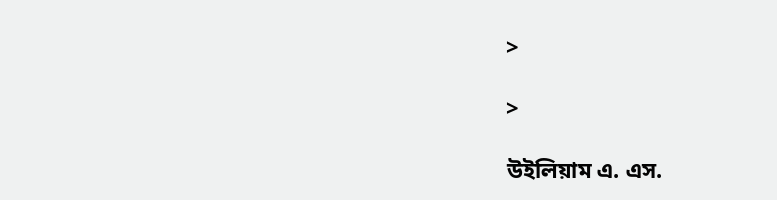>

>

উইলিয়াম এ. এস.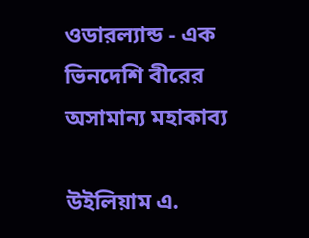ওডারল্যান্ড - এক ভিনদেশি বীরের অসামান্য মহাকাব্য

উইলিয়াম এ.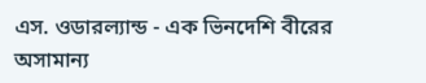এস. ওডারল্যান্ড - এক ভিনদেশি বীরের অসামান্য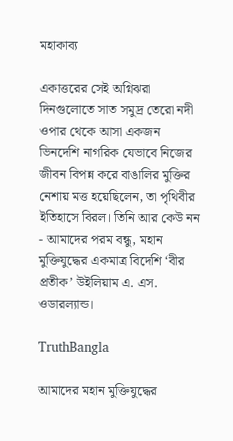মহাকাব্য

একাত্তরের সেই অগ্নিঝরা দিনগুলোতে সাত সমুদ্র তেরো নদী ওপার থেকে আসা একজন ভিনদেশি নাগরিক যেভাবে নিজের জীবন বিপন্ন করে বাঙালির মুক্তির নেশায় মত্ত হয়েছিলেন, তা পৃথিবীর ইতিহাসে বিরল। তিনি আর কেউ নন - আমাদের পরম বন্ধু, মহান মুক্তিযুদ্ধের একমাত্র বিদেশি ‘বীর প্রতীক’ উইলিয়াম এ. এস. ওডারল্যান্ড।

TruthBangla

আমাদের মহান মুক্তিযুদ্ধের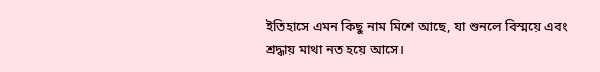ইতিহাসে এমন কিছু নাম মিশে আছে, যা শুনলে বিস্ময়ে এবং শ্রদ্ধায় মাথা নত হয়ে আসে।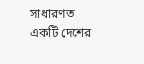সাধারণত একটি দেশের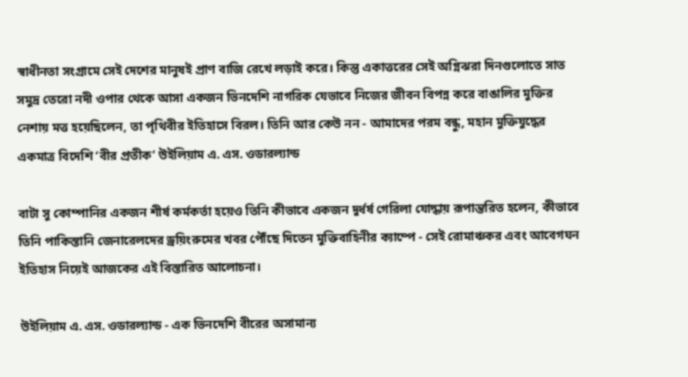স্বাধীনতা সংগ্রামে সেই দেশের মানুষই প্রাণ বাজি রেখে লড়াই করে। কিন্তু একাত্তরের সেই অগ্নিঝরা দিনগুলোতে সাত সমুদ্র তেরো নদী ওপার থেকে আসা একজন ভিনদেশি নাগরিক যেভাবে নিজের জীবন বিপন্ন করে বাঙালির মুক্তির নেশায় মত্ত হয়েছিলেন, তা পৃথিবীর ইতিহাসে বিরল। তিনি আর কেউ নন - আমাদের পরম বন্ধু, মহান মুক্তিযুদ্ধের একমাত্র বিদেশি ‘বীর প্রতীক’ উইলিয়াম এ. এস. ওডারল্যান্ড

বাটা সু কোম্পানির একজন শীর্ষ কর্মকর্তা হয়েও তিনি কীভাবে একজন দুর্ধর্ষ গেরিলা যোদ্ধায় রূপান্তরিত হলেন, কীভাবে তিনি পাকিস্তানি জেনারেলদের ড্রয়িংরুমের খবর পৌঁছে দিতেন মুক্তিবাহিনীর ক্যাম্পে - সেই রোমাঞ্চকর এবং আবেগঘন ইতিহাস নিয়েই আজকের এই বিস্তারিত আলোচনা।

উইলিয়াম এ. এস. ওডারল্যান্ড - এক ভিনদেশি বীরের অসামান্য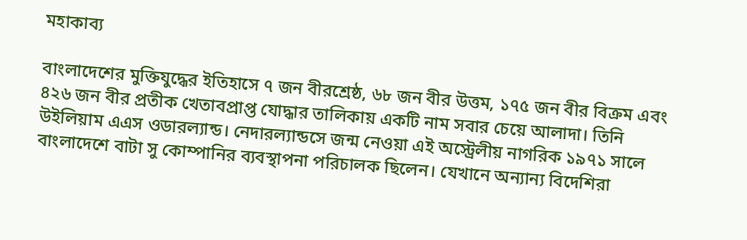মহাকাব্য

বাংলাদেশের মুক্তিযুদ্ধের ইতিহাসে ৭ জন বীরশ্রেষ্ঠ, ৬৮ জন বীর উত্তম, ১৭৫ জন বীর বিক্রম এবং ৪২৬ জন বীর প্রতীক খেতাবপ্রাপ্ত যোদ্ধার তালিকায় একটি নাম সবার চেয়ে আলাদা। তিনি উইলিয়াম এএস ওডারল্যান্ড। নেদারল্যান্ডসে জন্ম নেওয়া এই অস্ট্রেলীয় নাগরিক ১৯৭১ সালে বাংলাদেশে বাটা সু কোম্পানির ব্যবস্থাপনা পরিচালক ছিলেন। যেখানে অন্যান্য বিদেশিরা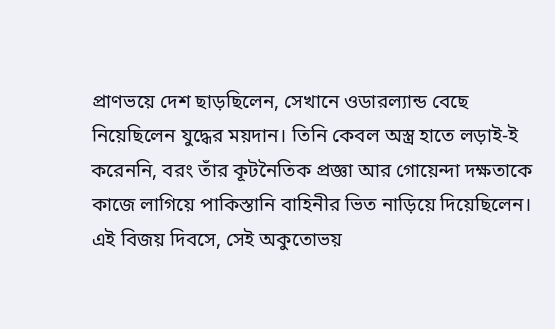প্রাণভয়ে দেশ ছাড়ছিলেন, সেখানে ওডারল্যান্ড বেছে নিয়েছিলেন যুদ্ধের ময়দান। তিনি কেবল অস্ত্র হাতে লড়াই-ই করেননি, বরং তাঁর কূটনৈতিক প্রজ্ঞা আর গোয়েন্দা দক্ষতাকে কাজে লাগিয়ে পাকিস্তানি বাহিনীর ভিত নাড়িয়ে দিয়েছিলেন। এই বিজয় দিবসে, সেই অকুতোভয়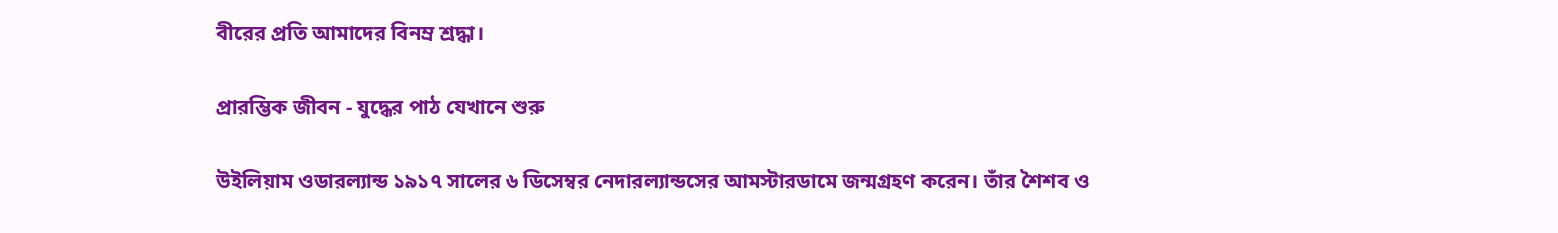বীরের প্রতি আমাদের বিনম্র শ্রদ্ধা।

প্রারম্ভিক জীবন - যুদ্ধের পাঠ যেখানে শুরু

উইলিয়াম ওডারল্যান্ড ১৯১৭ সালের ৬ ডিসেম্বর নেদারল্যান্ডসের আমস্টারডামে জন্মগ্রহণ করেন। তাঁর শৈশব ও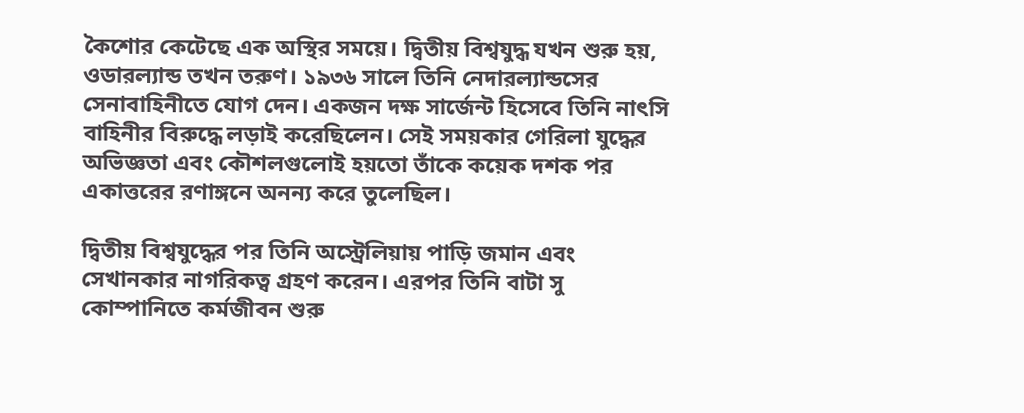কৈশোর কেটেছে এক অস্থির সময়ে। দ্বিতীয় বিশ্বযুদ্ধ যখন শুরু হয়, ওডারল্যান্ড তখন তরুণ। ১৯৩৬ সালে তিনি নেদারল্যান্ডসের সেনাবাহিনীতে যোগ দেন। একজন দক্ষ সার্জেন্ট হিসেবে তিনি নাৎসি বাহিনীর বিরুদ্ধে লড়াই করেছিলেন। সেই সময়কার গেরিলা যুদ্ধের অভিজ্ঞতা এবং কৌশলগুলোই হয়তো তাঁকে কয়েক দশক পর একাত্তরের রণাঙ্গনে অনন্য করে তুলেছিল।

দ্বিতীয় বিশ্বযুদ্ধের পর তিনি অস্ট্রেলিয়ায় পাড়ি জমান এবং সেখানকার নাগরিকত্ব গ্রহণ করেন। এরপর তিনি বাটা সু কোম্পানিতে কর্মজীবন শুরু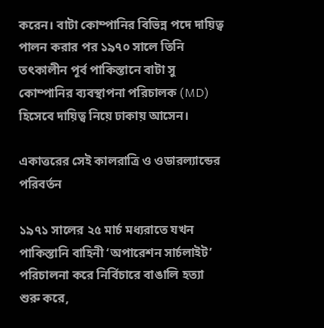করেন। বাটা কোম্পানির বিভিন্ন পদে দায়িত্ব পালন করার পর ১৯৭০ সালে তিনি তৎকালীন পূর্ব পাকিস্তানে বাটা সু কোম্পানির ব্যবস্থাপনা পরিচালক (MD) হিসেবে দায়িত্ব নিয়ে ঢাকায় আসেন।

একাত্তরের সেই কালরাত্রি ও ওডারল্যান্ডের পরিবর্তন

১৯৭১ সালের ২৫ মার্চ মধ্যরাতে যখন পাকিস্তানি বাহিনী ‘অপারেশন সার্চলাইট’ পরিচালনা করে নির্বিচারে বাঙালি হত্যা শুরু করে,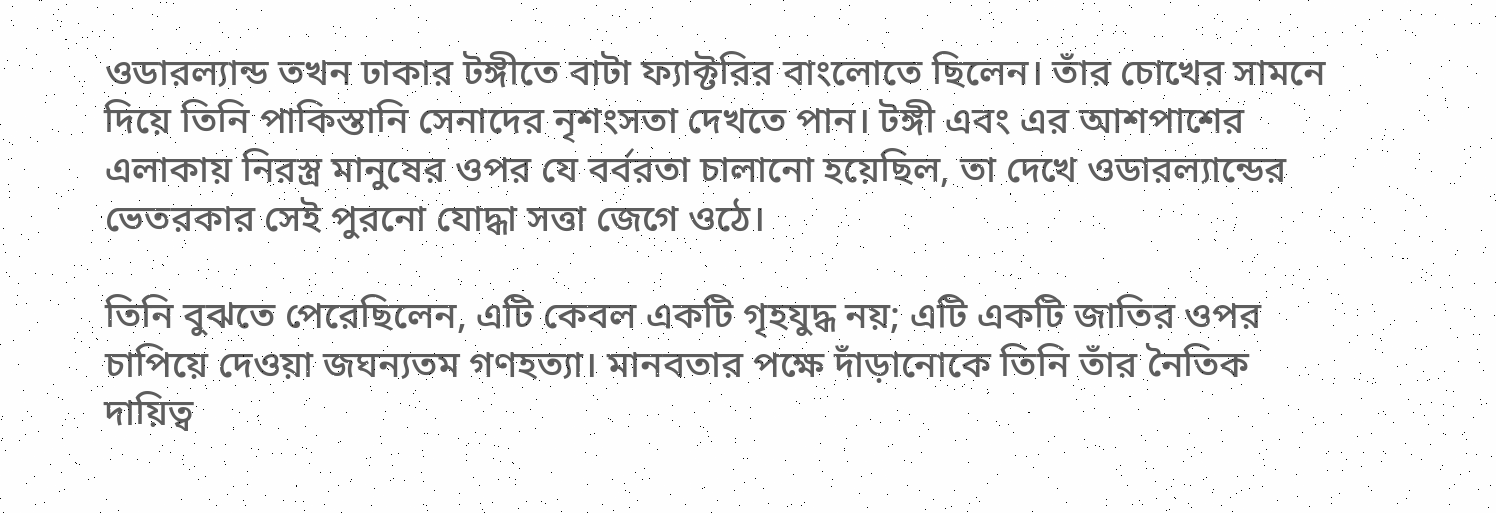ওডারল্যান্ড তখন ঢাকার টঙ্গীতে বাটা ফ্যাক্টরির বাংলোতে ছিলেন। তাঁর চোখের সামনে দিয়ে তিনি পাকিস্তানি সেনাদের নৃশংসতা দেখতে পান। টঙ্গী এবং এর আশপাশের এলাকায় নিরস্ত্র মানুষের ওপর যে বর্বরতা চালানো হয়েছিল, তা দেখে ওডারল্যান্ডের ভেতরকার সেই পুরনো যোদ্ধা সত্তা জেগে ওঠে।

তিনি বুঝতে পেরেছিলেন, এটি কেবল একটি গৃহযুদ্ধ নয়; এটি একটি জাতির ওপর চাপিয়ে দেওয়া জঘন্যতম গণহত্যা। মানবতার পক্ষে দাঁড়ানোকে তিনি তাঁর নৈতিক দায়িত্ব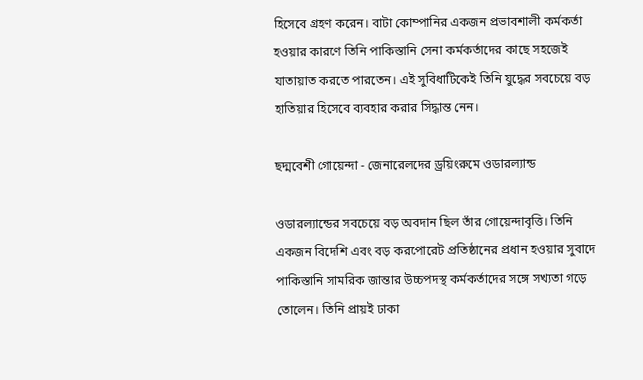হিসেবে গ্রহণ করেন। বাটা কোম্পানির একজন প্রভাবশালী কর্মকর্তা হওয়ার কারণে তিনি পাকিস্তানি সেনা কর্মকর্তাদের কাছে সহজেই যাতায়াত করতে পারতেন। এই সুবিধাটিকেই তিনি যুদ্ধের সবচেয়ে বড় হাতিয়ার হিসেবে ব্যবহার করার সিদ্ধান্ত নেন।

ছদ্মবেশী গোয়েন্দা - জেনারেলদের ড্রয়িংরুমে ওডারল্যান্ড

ওডারল্যান্ডের সবচেয়ে বড় অবদান ছিল তাঁর গোয়েন্দাবৃত্তি। তিনি একজন বিদেশি এবং বড় করপোরেট প্রতিষ্ঠানের প্রধান হওয়ার সুবাদে পাকিস্তানি সামরিক জান্তার উচ্চপদস্থ কর্মকর্তাদের সঙ্গে সখ্যতা গড়ে তোলেন। তিনি প্রায়ই ঢাকা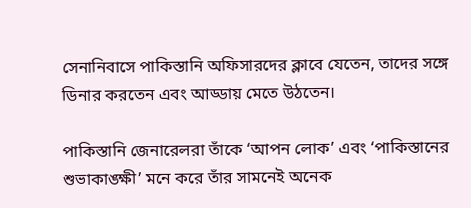সেনানিবাসে পাকিস্তানি অফিসারদের ক্লাবে যেতেন, তাদের সঙ্গে ডিনার করতেন এবং আড্ডায় মেতে উঠতেন।

পাকিস্তানি জেনারেলরা তাঁকে ‘আপন লোক’ এবং ‘পাকিস্তানের শুভাকাঙ্ক্ষী’ মনে করে তাঁর সামনেই অনেক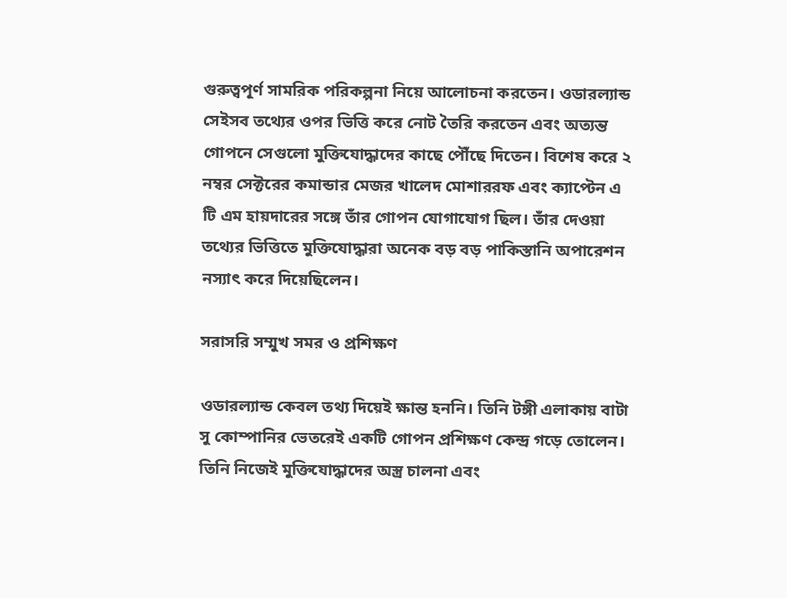গুরুত্বপূর্ণ সামরিক পরিকল্পনা নিয়ে আলোচনা করতেন। ওডারল্যান্ড সেইসব তথ্যের ওপর ভিত্তি করে নোট তৈরি করতেন এবং অত্যন্ত গোপনে সেগুলো মুক্তিযোদ্ধাদের কাছে পৌঁছে দিতেন। বিশেষ করে ২ নম্বর সেক্টরের কমান্ডার মেজর খালেদ মোশাররফ এবং ক্যাপ্টেন এ টি এম হায়দারের সঙ্গে তাঁর গোপন যোগাযোগ ছিল। তাঁর দেওয়া তথ্যের ভিত্তিতে মুক্তিযোদ্ধারা অনেক বড় বড় পাকিস্তানি অপারেশন নস্যাৎ করে দিয়েছিলেন।

সরাসরি সম্মুখ সমর ও প্রশিক্ষণ

ওডারল্যান্ড কেবল তথ্য দিয়েই ক্ষান্ত হননি। তিনি টঙ্গী এলাকায় বাটা সু কোম্পানির ভেতরেই একটি গোপন প্রশিক্ষণ কেন্দ্র গড়ে তোলেন। তিনি নিজেই মুক্তিযোদ্ধাদের অস্ত্র চালনা এবং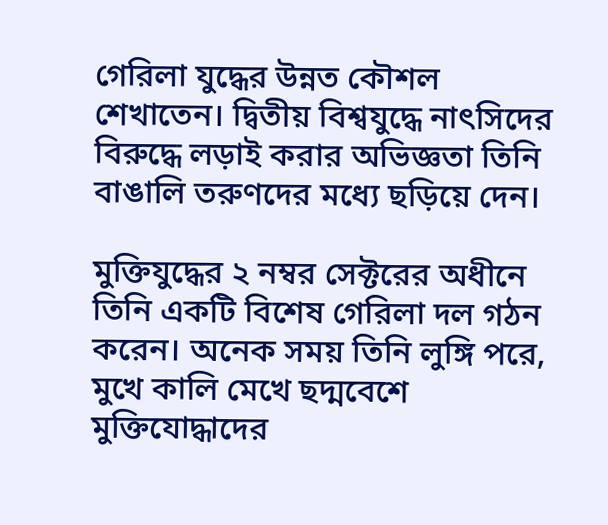গেরিলা যুদ্ধের উন্নত কৌশল শেখাতেন। দ্বিতীয় বিশ্বযুদ্ধে নাৎসিদের বিরুদ্ধে লড়াই করার অভিজ্ঞতা তিনি বাঙালি তরুণদের মধ্যে ছড়িয়ে দেন।

মুক্তিযুদ্ধের ২ নম্বর সেক্টরের অধীনে তিনি একটি বিশেষ গেরিলা দল গঠন করেন। অনেক সময় তিনি লুঙ্গি পরে, মুখে কালি মেখে ছদ্মবেশে মুক্তিযোদ্ধাদের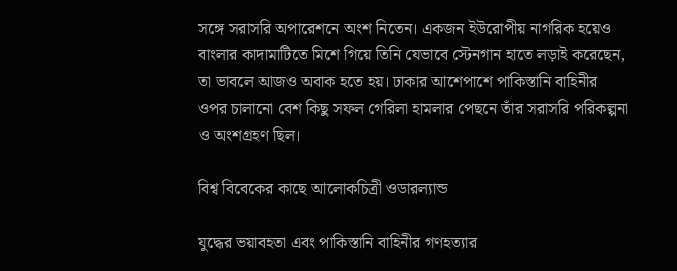সঙ্গে সরাসরি অপারেশনে অংশ নিতেন। একজন ইউরোপীয় নাগরিক হয়েও বাংলার কাদামাটিতে মিশে গিয়ে তিনি যেভাবে স্টেনগান হাতে লড়াই করেছেন, তা ভাবলে আজও অবাক হতে হয়। ঢাকার আশেপাশে পাকিস্তানি বাহিনীর ওপর চালানো বেশ কিছু সফল গেরিলা হামলার পেছনে তাঁর সরাসরি পরিকল্পনা ও অংশগ্রহণ ছিল।

বিশ্ব বিবেকের কাছে আলোকচিত্রী ওডারল্যান্ড

যুদ্ধের ভয়াবহতা এবং পাকিস্তানি বাহিনীর গণহত্যার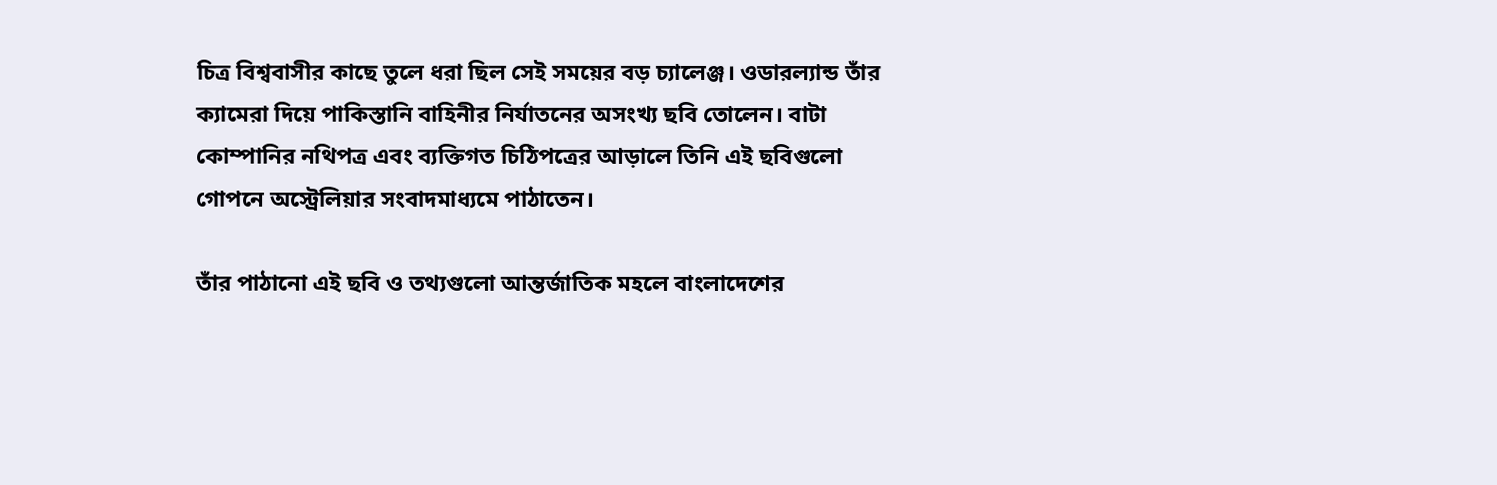চিত্র বিশ্ববাসীর কাছে তুলে ধরা ছিল সেই সময়ের বড় চ্যালেঞ্জ। ওডারল্যান্ড তাঁর ক্যামেরা দিয়ে পাকিস্তানি বাহিনীর নির্যাতনের অসংখ্য ছবি তোলেন। বাটা কোম্পানির নথিপত্র এবং ব্যক্তিগত চিঠিপত্রের আড়ালে তিনি এই ছবিগুলো গোপনে অস্ট্রেলিয়ার সংবাদমাধ্যমে পাঠাতেন।

তাঁর পাঠানো এই ছবি ও তথ্যগুলো আন্তর্জাতিক মহলে বাংলাদেশের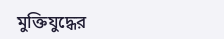মুক্তিযুদ্ধের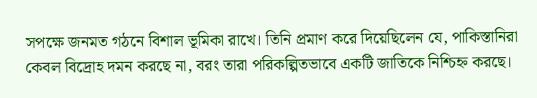সপক্ষে জনমত গঠনে বিশাল ভূমিকা রাখে। তিনি প্রমাণ করে দিয়েছিলেন যে, পাকিস্তানিরা কেবল বিদ্রোহ দমন করছে না, বরং তারা পরিকল্পিতভাবে একটি জাতিকে নিশ্চিহ্ন করছে।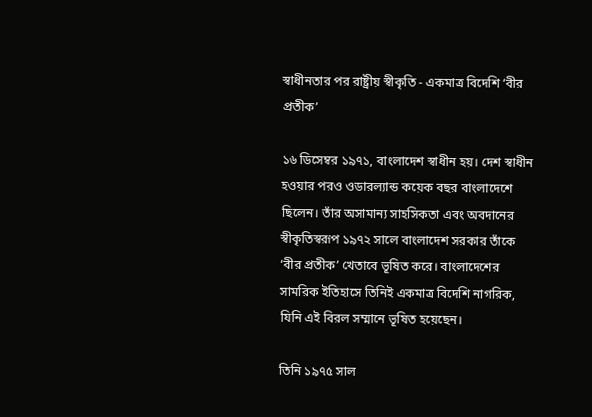স্বাধীনতার পর রাষ্ট্রীয় স্বীকৃতি - একমাত্র বিদেশি ‘বীর প্রতীক’

১৬ ডিসেম্বর ১৯৭১, বাংলাদেশ স্বাধীন হয়। দেশ স্বাধীন হওয়ার পরও ওডারল্যান্ড কয়েক বছর বাংলাদেশে ছিলেন। তাঁর অসামান্য সাহসিকতা এবং অবদানের স্বীকৃতিস্বরূপ ১৯৭২ সালে বাংলাদেশ সরকার তাঁকে ‘বীর প্রতীক’ খেতাবে ভূষিত করে। বাংলাদেশের সামরিক ইতিহাসে তিনিই একমাত্র বিদেশি নাগরিক, যিনি এই বিরল সম্মানে ভূষিত হয়েছেন।

তিনি ১৯৭৫ সাল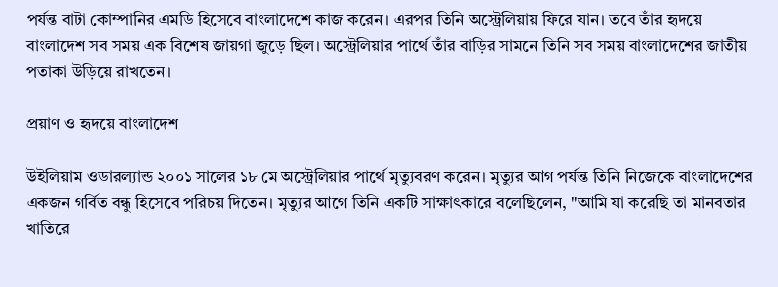পর্যন্ত বাটা কোম্পানির এমডি হিসেবে বাংলাদেশে কাজ করেন। এরপর তিনি অস্ট্রেলিয়ায় ফিরে যান। তবে তাঁর হৃদয়ে বাংলাদেশ সব সময় এক বিশেষ জায়গা জুড়ে ছিল। অস্ট্রেলিয়ার পার্থে তাঁর বাড়ির সামনে তিনি সব সময় বাংলাদেশের জাতীয় পতাকা উড়িয়ে রাখতেন।

প্রয়াণ ও হৃদয়ে বাংলাদেশ

উইলিয়াম ওডারল্যান্ড ২০০১ সালের ১৮ মে অস্ট্রেলিয়ার পার্থে মৃত্যুবরণ করেন। মৃত্যুর আগ পর্যন্ত তিনি নিজেকে বাংলাদেশের একজন গর্বিত বন্ধু হিসেবে পরিচয় দিতেন। মৃত্যুর আগে তিনি একটি সাক্ষাৎকারে বলেছিলেন, "আমি যা করেছি তা মানবতার খাতিরে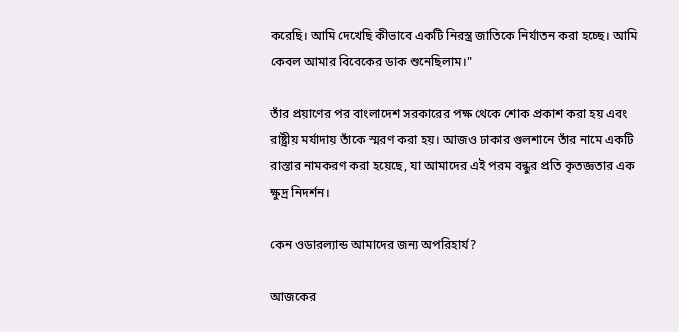করেছি। আমি দেখেছি কীভাবে একটি নিরস্ত্র জাতিকে নির্যাতন করা হচ্ছে। আমি কেবল আমার বিবেকের ডাক শুনেছিলাম।"

তাঁর প্রয়াণের পর বাংলাদেশ সরকারের পক্ষ থেকে শোক প্রকাশ করা হয় এবং রাষ্ট্রীয় মর্যাদায় তাঁকে স্মরণ করা হয়। আজও ঢাকার গুলশানে তাঁর নামে একটি রাস্তার নামকরণ করা হয়েছে, যা আমাদের এই পরম বন্ধুর প্রতি কৃতজ্ঞতার এক ক্ষুদ্র নিদর্শন।

কেন ওডারল্যান্ড আমাদের জন্য অপরিহার্য?

আজকের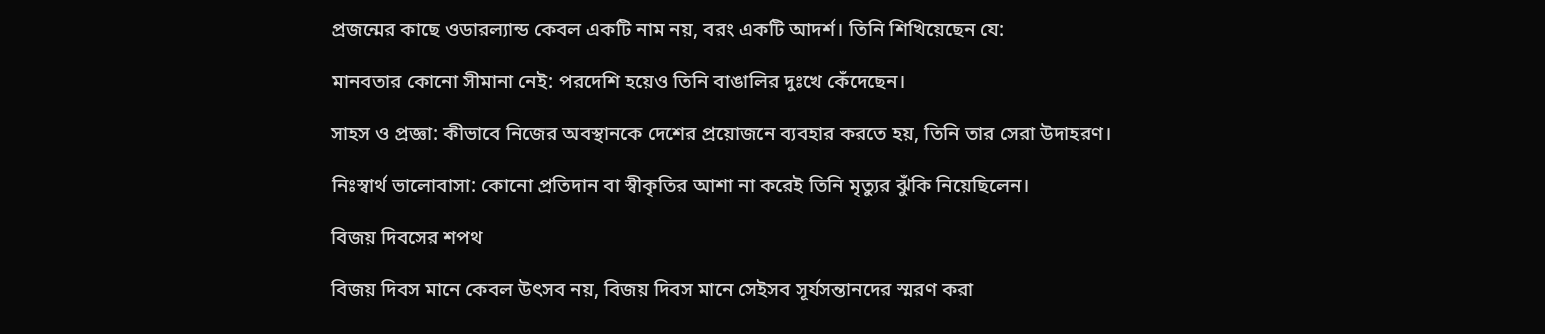প্রজন্মের কাছে ওডারল্যান্ড কেবল একটি নাম নয়, বরং একটি আদর্শ। তিনি শিখিয়েছেন যে:

মানবতার কোনো সীমানা নেই: পরদেশি হয়েও তিনি বাঙালির দুঃখে কেঁদেছেন।

সাহস ও প্রজ্ঞা: কীভাবে নিজের অবস্থানকে দেশের প্রয়োজনে ব্যবহার করতে হয়, তিনি তার সেরা উদাহরণ।

নিঃস্বার্থ ভালোবাসা: কোনো প্রতিদান বা স্বীকৃতির আশা না করেই তিনি মৃত্যুর ঝুঁকি নিয়েছিলেন।

বিজয় দিবসের শপথ

বিজয় দিবস মানে কেবল উৎসব নয়, বিজয় দিবস মানে সেইসব সূর্যসন্তানদের স্মরণ করা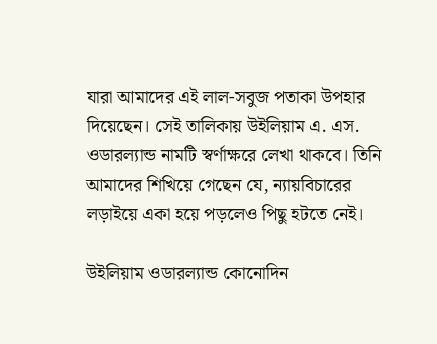যারা আমাদের এই লাল-সবুজ পতাকা উপহার দিয়েছেন। সেই তালিকায় উইলিয়াম এ. এস. ওডারল্যান্ড নামটি স্বর্ণাক্ষরে লেখা থাকবে। তিনি আমাদের শিখিয়ে গেছেন যে, ন্যায়বিচারের লড়াইয়ে একা হয়ে পড়লেও পিছু হটতে নেই।

উইলিয়াম ওডারল্যান্ড কোনোদিন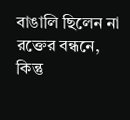বাঙালি ছিলেন না রক্তের বন্ধনে, কিন্তু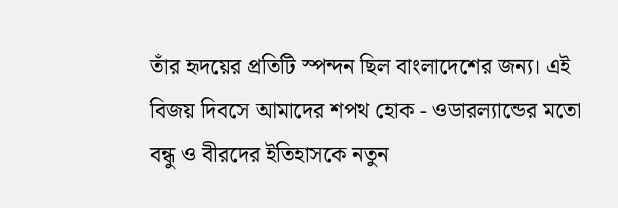তাঁর হৃদয়ের প্রতিটি স্পন্দন ছিল বাংলাদেশের জন্য। এই বিজয় দিবসে আমাদের শপথ হোক - ওডারল্যান্ডের মতো বন্ধু ও বীরদের ইতিহাসকে নতুন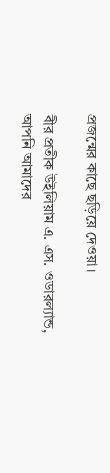প্রজন্মের কাছে ছড়িয়ে দেওয়া।

বীর প্রতীক উইলিয়াম এ. এস. ওডারল্যান্ড, আপনি আমাদের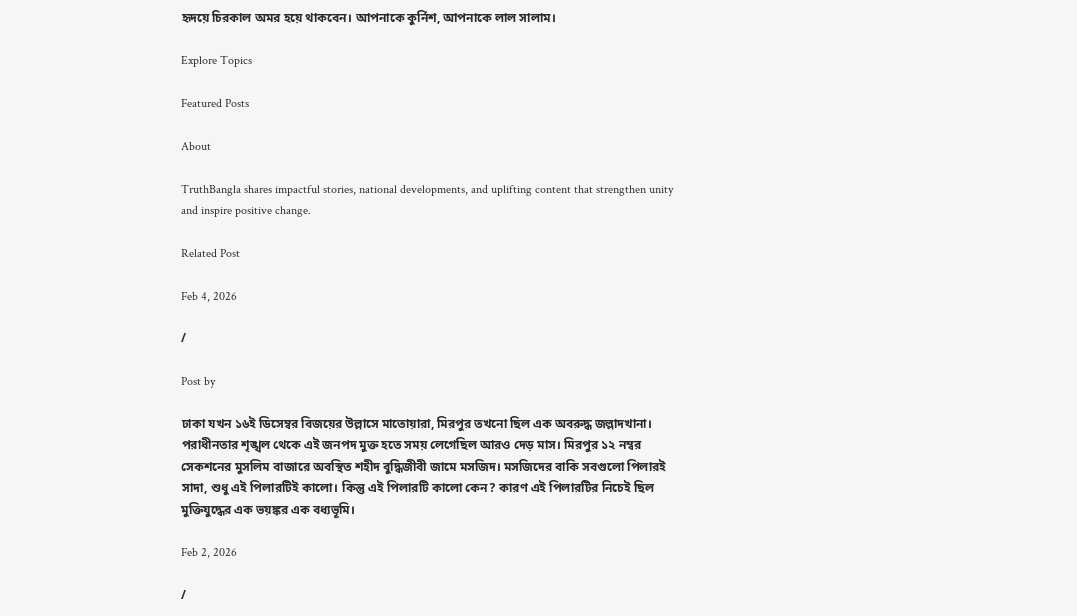হৃদয়ে চিরকাল অমর হয়ে থাকবেন। আপনাকে কুর্নিশ, আপনাকে লাল সালাম।

Explore Topics

Featured Posts

About

TruthBangla shares impactful stories, national developments, and uplifting content that strengthen unity and inspire positive change.

Related Post

Feb 4, 2026

/

Post by

ঢাকা যখন ১৬ই ডিসেম্বর বিজয়ের উল্লাসে মাতোয়ারা, মিরপুর তখনো ছিল এক অবরুদ্ধ জল্লাদখানা। পরাধীনতার শৃঙ্খল থেকে এই জনপদ মুক্ত হতে সময় লেগেছিল আরও দেড় মাস। মিরপুর ১২ নম্বর সেকশনের মুসলিম বাজারে অবস্থিত শহীদ বুদ্ধিজীবী জামে মসজিদ। মসজিদের বাকি সবগুলো পিলারই সাদা, শুধু এই পিলারটিই কালো। কিন্তু এই পিলারটি কালো কেন? কারণ এই পিলারটির নিচেই ছিল মুক্তিযুদ্ধের এক ভয়ঙ্কর এক বধ্যভূমি।

Feb 2, 2026

/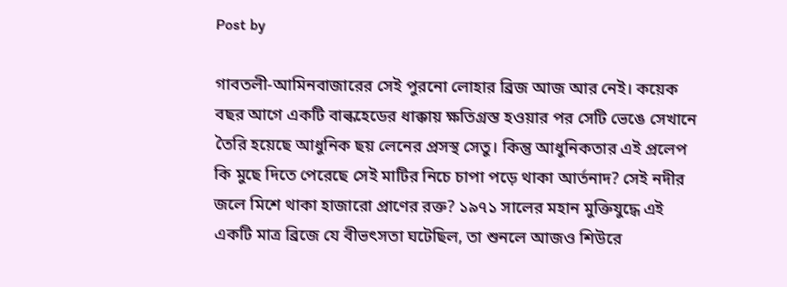Post by

গাবতলী-আমিনবাজারের সেই পুরনো লোহার ব্রিজ আজ আর নেই। কয়েক বছর আগে একটি বাল্কহেডের ধাক্কায় ক্ষতিগ্রস্ত হওয়ার পর সেটি ভেঙে সেখানে তৈরি হয়েছে আধুনিক ছয় লেনের প্রসস্থ সেতু। কিন্তু আধুনিকতার এই প্রলেপ কি মুছে দিতে পেরেছে সেই মাটির নিচে চাপা পড়ে থাকা আর্তনাদ? সেই নদীর জলে মিশে থাকা হাজারো প্রাণের রক্ত? ১৯৭১ সালের মহান মুক্তিযুদ্ধে এই একটি মাত্র ব্রিজে যে বীভৎসতা ঘটেছিল, তা শুনলে আজও শিউরে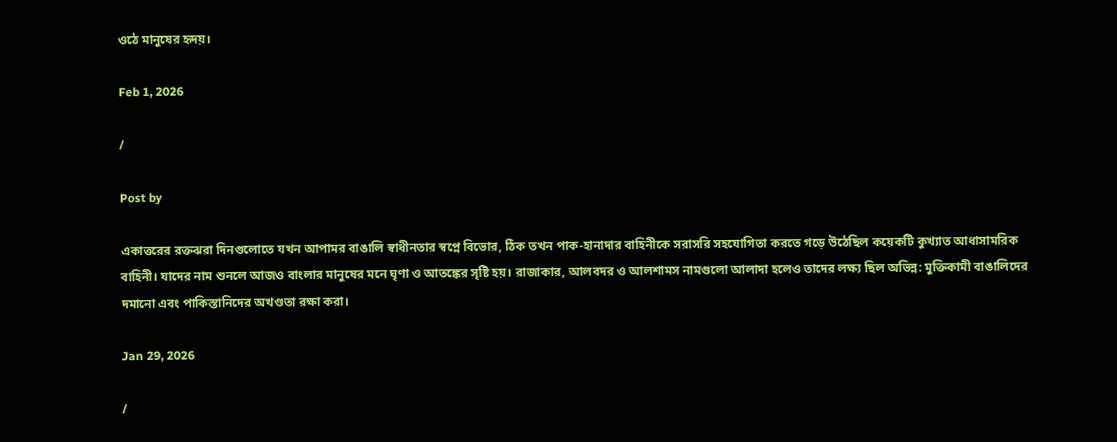ওঠে মানুষের হৃদয়।

Feb 1, 2026

/

Post by

একাত্তরের রক্তঝরা দিনগুলোতে যখন আপামর বাঙালি স্বাধীনতার স্বপ্নে বিভোর, ঠিক তখন পাক-হানাদার বাহিনীকে সরাসরি সহযোগিতা করতে গড়ে উঠেছিল কয়েকটি কুখ্যাত আধাসামরিক বাহিনী। যাদের নাম শুনলে আজও বাংলার মানুষের মনে ঘৃণা ও আতঙ্কের সৃষ্টি হয়। রাজাকার, আলবদর ও আলশামস নামগুলো আলাদা হলেও তাদের লক্ষ্য ছিল অভিন্ন: মুক্তিকামী বাঙালিদের দমানো এবং পাকিস্তানিদের অখণ্ডতা রক্ষা করা।

Jan 29, 2026

/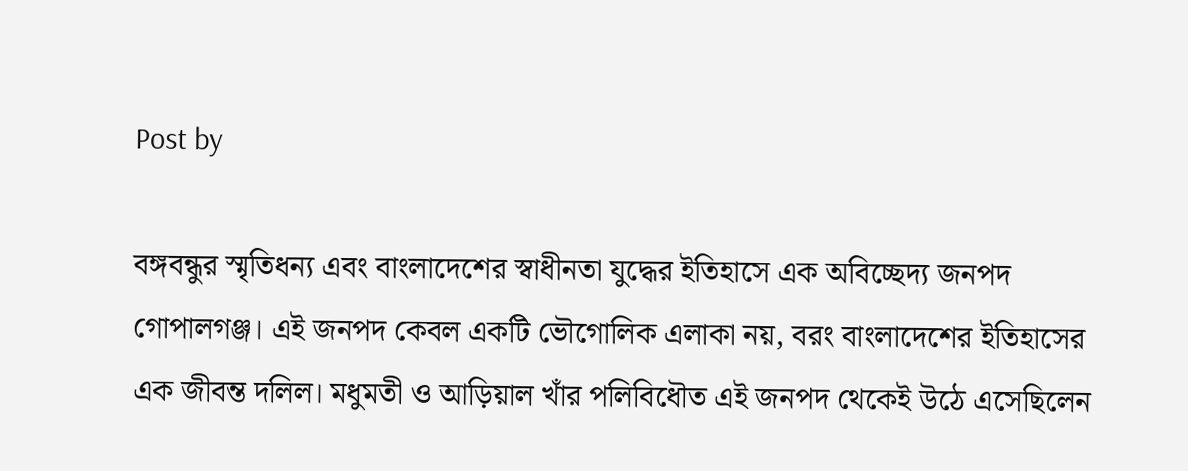Post by

বঙ্গবন্ধুর স্মৃতিধন্য এবং বাংলাদেশের স্বাধীনতা যুদ্ধের ইতিহাসে এক অবিচ্ছেদ্য জনপদ গোপালগঞ্জ। এই জনপদ কেবল একটি ভৌগোলিক এলাকা নয়, বরং বাংলাদেশের ইতিহাসের এক জীবন্ত দলিল। মধুমতী ও আড়িয়াল খাঁর পলিবিধৌত এই জনপদ থেকেই উঠে এসেছিলেন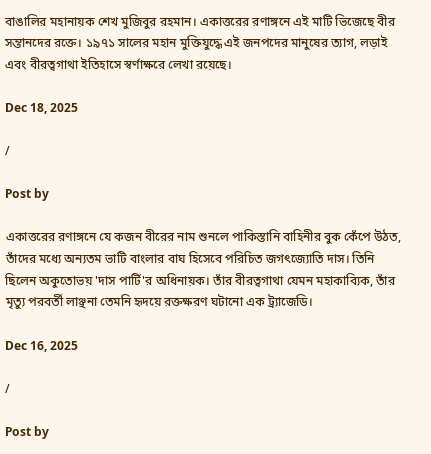বাঙালির মহানায়ক শেখ মুজিবুর রহমান। একাত্তরের রণাঙ্গনে এই মাটি ভিজেছে বীর সন্তানদের রক্তে। ১৯৭১ সালের মহান মুক্তিযুদ্ধে এই জনপদের মানুষের ত্যাগ, লড়াই এবং বীরত্বগাথা ইতিহাসে স্বর্ণাক্ষরে লেখা রয়েছে।

Dec 18, 2025

/

Post by

একাত্তরের রণাঙ্গনে যে কজন বীরের নাম শুনলে পাকিস্তানি বাহিনীর বুক কেঁপে উঠত, তাঁদের মধ্যে অন্যতম ভাটি বাংলার বাঘ হিসেবে পরিচিত জগৎজ্যোতি দাস। তিনি ছিলেন অকুতোভয় 'দাস পার্টি'র অধিনায়ক। তাঁর বীরত্বগাথা যেমন মহাকাব্যিক, তাঁর মৃত্যু পরবর্তী লাঞ্ছনা তেমনি হৃদয়ে রক্তক্ষরণ ঘটানো এক ট্র্যাজেডি।

Dec 16, 2025

/

Post by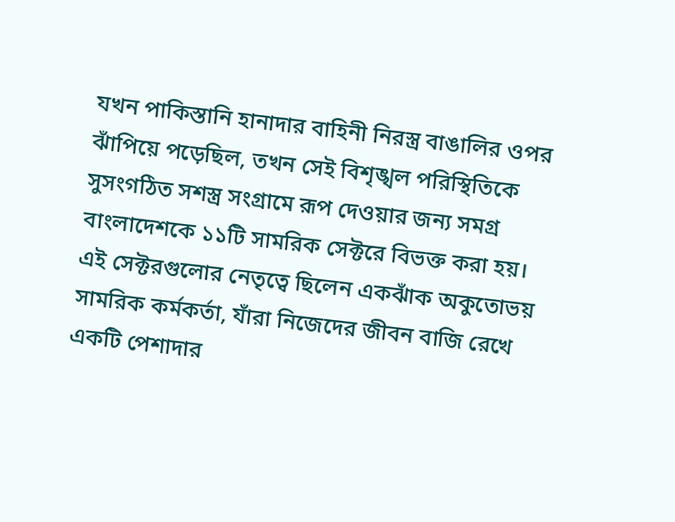যখন পাকিস্তানি হানাদার বাহিনী নিরস্ত্র বাঙালির ওপর ঝাঁপিয়ে পড়েছিল, তখন সেই বিশৃঙ্খল পরিস্থিতিকে সুসংগঠিত সশস্ত্র সংগ্রামে রূপ দেওয়ার জন্য সমগ্র বাংলাদেশকে ১১টি সামরিক সেক্টরে বিভক্ত করা হয়। এই সেক্টরগুলোর নেতৃত্বে ছিলেন একঝাঁক অকুতোভয় সামরিক কর্মকর্তা, যাঁরা নিজেদের জীবন বাজি রেখে একটি পেশাদার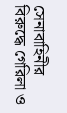সেনাবাহিনীর বিরুদ্ধে গেরিলা ও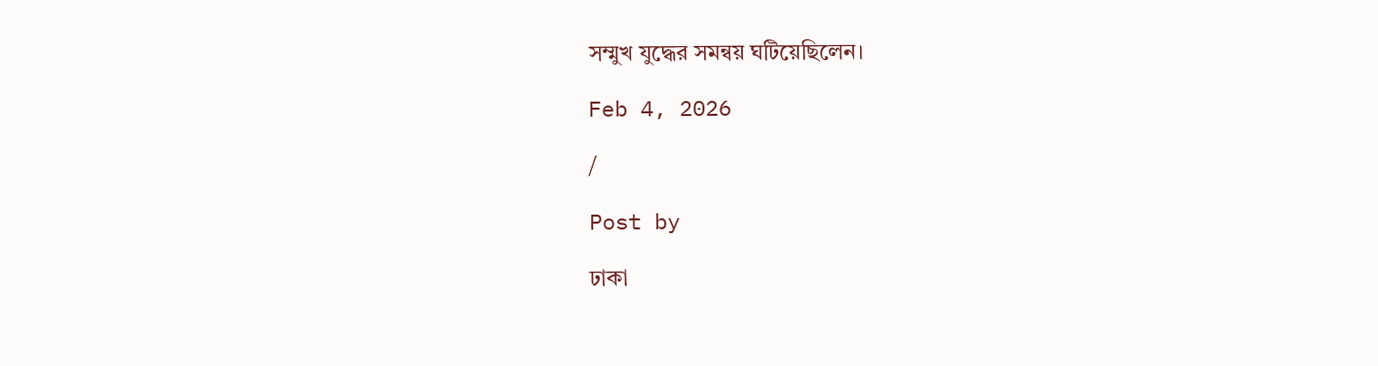সম্মুখ যুদ্ধের সমন্বয় ঘটিয়েছিলেন।

Feb 4, 2026

/

Post by

ঢাকা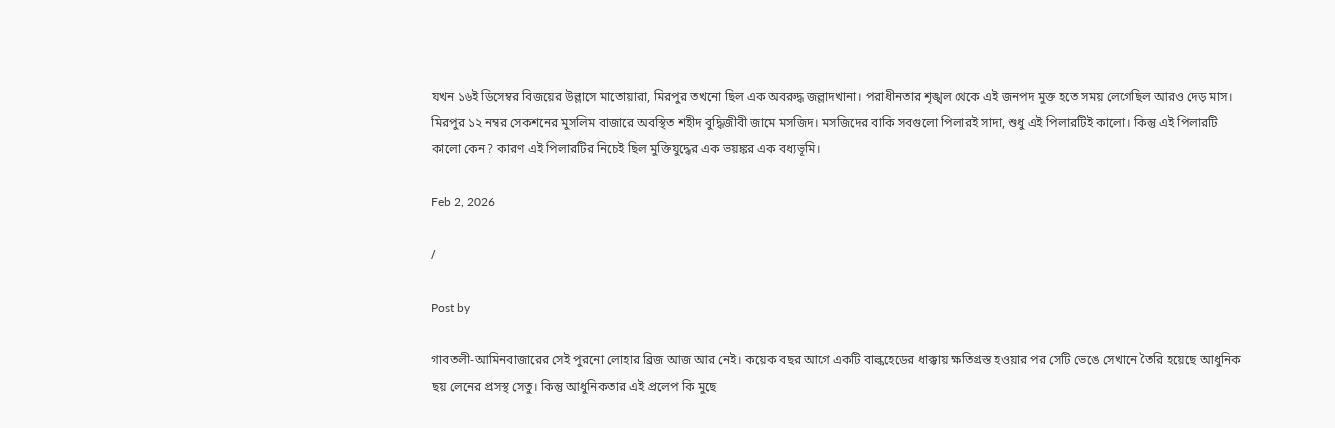যখন ১৬ই ডিসেম্বর বিজয়ের উল্লাসে মাতোয়ারা, মিরপুর তখনো ছিল এক অবরুদ্ধ জল্লাদখানা। পরাধীনতার শৃঙ্খল থেকে এই জনপদ মুক্ত হতে সময় লেগেছিল আরও দেড় মাস। মিরপুর ১২ নম্বর সেকশনের মুসলিম বাজারে অবস্থিত শহীদ বুদ্ধিজীবী জামে মসজিদ। মসজিদের বাকি সবগুলো পিলারই সাদা, শুধু এই পিলারটিই কালো। কিন্তু এই পিলারটি কালো কেন? কারণ এই পিলারটির নিচেই ছিল মুক্তিযুদ্ধের এক ভয়ঙ্কর এক বধ্যভূমি।

Feb 2, 2026

/

Post by

গাবতলী-আমিনবাজারের সেই পুরনো লোহার ব্রিজ আজ আর নেই। কয়েক বছর আগে একটি বাল্কহেডের ধাক্কায় ক্ষতিগ্রস্ত হওয়ার পর সেটি ভেঙে সেখানে তৈরি হয়েছে আধুনিক ছয় লেনের প্রসস্থ সেতু। কিন্তু আধুনিকতার এই প্রলেপ কি মুছে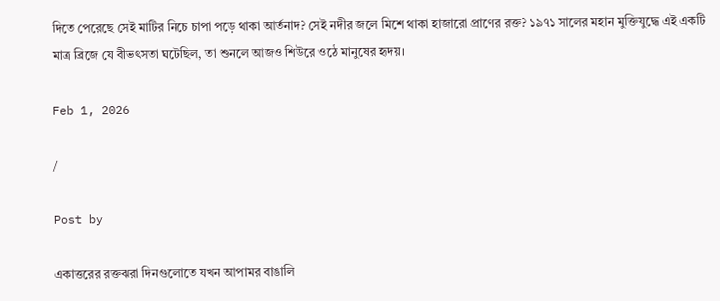দিতে পেরেছে সেই মাটির নিচে চাপা পড়ে থাকা আর্তনাদ? সেই নদীর জলে মিশে থাকা হাজারো প্রাণের রক্ত? ১৯৭১ সালের মহান মুক্তিযুদ্ধে এই একটি মাত্র ব্রিজে যে বীভৎসতা ঘটেছিল, তা শুনলে আজও শিউরে ওঠে মানুষের হৃদয়।

Feb 1, 2026

/

Post by

একাত্তরের রক্তঝরা দিনগুলোতে যখন আপামর বাঙালি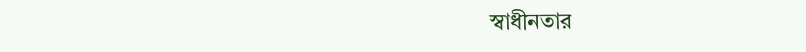স্বাধীনতার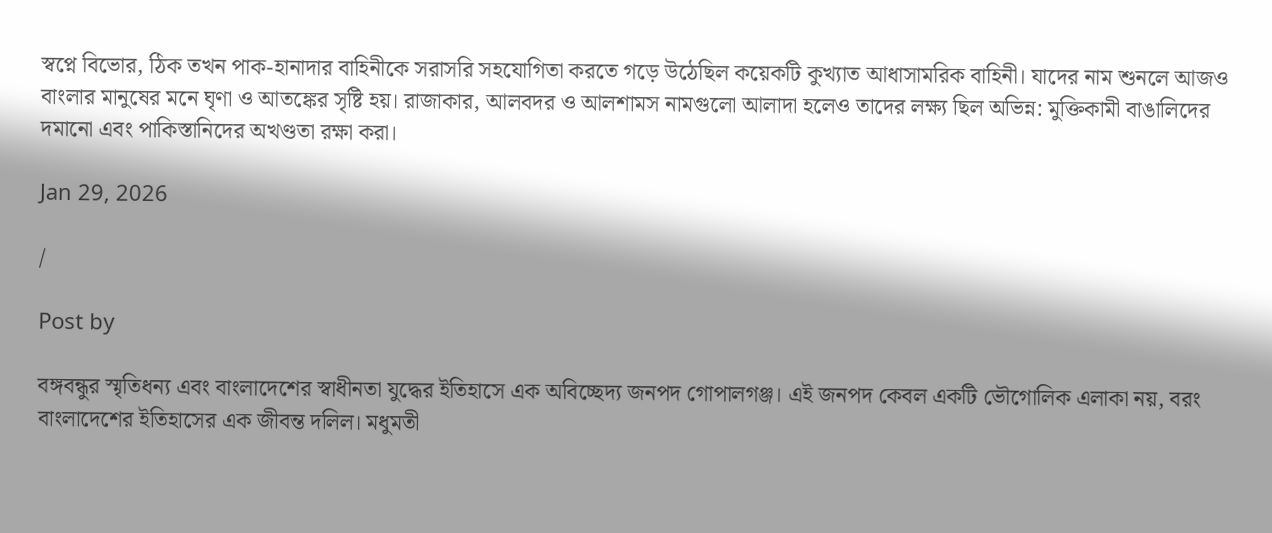স্বপ্নে বিভোর, ঠিক তখন পাক-হানাদার বাহিনীকে সরাসরি সহযোগিতা করতে গড়ে উঠেছিল কয়েকটি কুখ্যাত আধাসামরিক বাহিনী। যাদের নাম শুনলে আজও বাংলার মানুষের মনে ঘৃণা ও আতঙ্কের সৃষ্টি হয়। রাজাকার, আলবদর ও আলশামস নামগুলো আলাদা হলেও তাদের লক্ষ্য ছিল অভিন্ন: মুক্তিকামী বাঙালিদের দমানো এবং পাকিস্তানিদের অখণ্ডতা রক্ষা করা।

Jan 29, 2026

/

Post by

বঙ্গবন্ধুর স্মৃতিধন্য এবং বাংলাদেশের স্বাধীনতা যুদ্ধের ইতিহাসে এক অবিচ্ছেদ্য জনপদ গোপালগঞ্জ। এই জনপদ কেবল একটি ভৌগোলিক এলাকা নয়, বরং বাংলাদেশের ইতিহাসের এক জীবন্ত দলিল। মধুমতী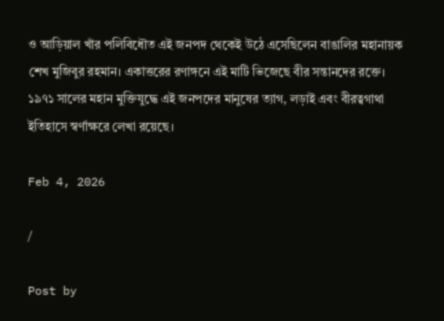ও আড়িয়াল খাঁর পলিবিধৌত এই জনপদ থেকেই উঠে এসেছিলেন বাঙালির মহানায়ক শেখ মুজিবুর রহমান। একাত্তরের রণাঙ্গনে এই মাটি ভিজেছে বীর সন্তানদের রক্তে। ১৯৭১ সালের মহান মুক্তিযুদ্ধে এই জনপদের মানুষের ত্যাগ, লড়াই এবং বীরত্বগাথা ইতিহাসে স্বর্ণাক্ষরে লেখা রয়েছে।

Feb 4, 2026

/

Post by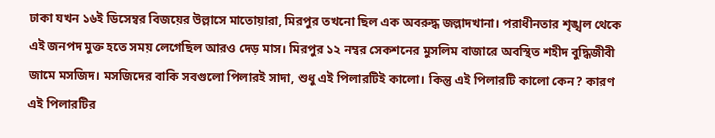ঢাকা যখন ১৬ই ডিসেম্বর বিজয়ের উল্লাসে মাতোয়ারা, মিরপুর তখনো ছিল এক অবরুদ্ধ জল্লাদখানা। পরাধীনতার শৃঙ্খল থেকে এই জনপদ মুক্ত হতে সময় লেগেছিল আরও দেড় মাস। মিরপুর ১২ নম্বর সেকশনের মুসলিম বাজারে অবস্থিত শহীদ বুদ্ধিজীবী জামে মসজিদ। মসজিদের বাকি সবগুলো পিলারই সাদা, শুধু এই পিলারটিই কালো। কিন্তু এই পিলারটি কালো কেন? কারণ এই পিলারটির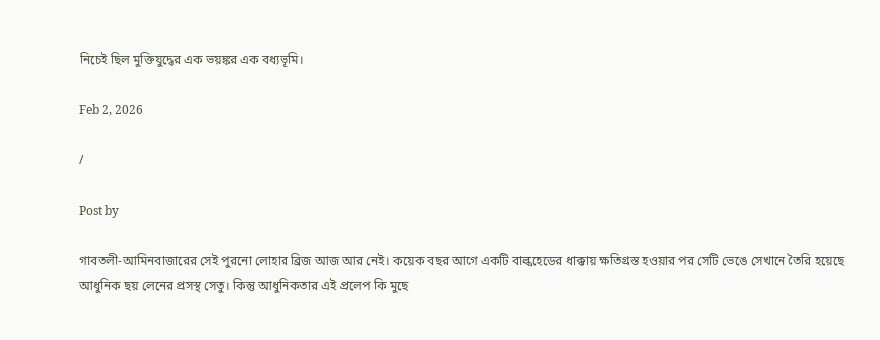নিচেই ছিল মুক্তিযুদ্ধের এক ভয়ঙ্কর এক বধ্যভূমি।

Feb 2, 2026

/

Post by

গাবতলী-আমিনবাজারের সেই পুরনো লোহার ব্রিজ আজ আর নেই। কয়েক বছর আগে একটি বাল্কহেডের ধাক্কায় ক্ষতিগ্রস্ত হওয়ার পর সেটি ভেঙে সেখানে তৈরি হয়েছে আধুনিক ছয় লেনের প্রসস্থ সেতু। কিন্তু আধুনিকতার এই প্রলেপ কি মুছে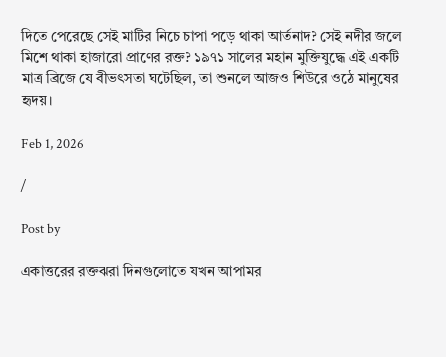দিতে পেরেছে সেই মাটির নিচে চাপা পড়ে থাকা আর্তনাদ? সেই নদীর জলে মিশে থাকা হাজারো প্রাণের রক্ত? ১৯৭১ সালের মহান মুক্তিযুদ্ধে এই একটি মাত্র ব্রিজে যে বীভৎসতা ঘটেছিল, তা শুনলে আজও শিউরে ওঠে মানুষের হৃদয়।

Feb 1, 2026

/

Post by

একাত্তরের রক্তঝরা দিনগুলোতে যখন আপামর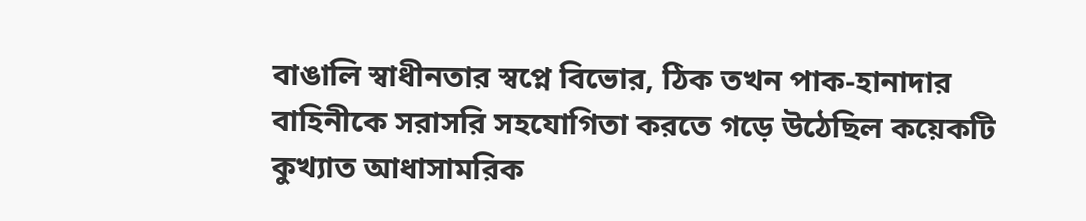বাঙালি স্বাধীনতার স্বপ্নে বিভোর, ঠিক তখন পাক-হানাদার বাহিনীকে সরাসরি সহযোগিতা করতে গড়ে উঠেছিল কয়েকটি কুখ্যাত আধাসামরিক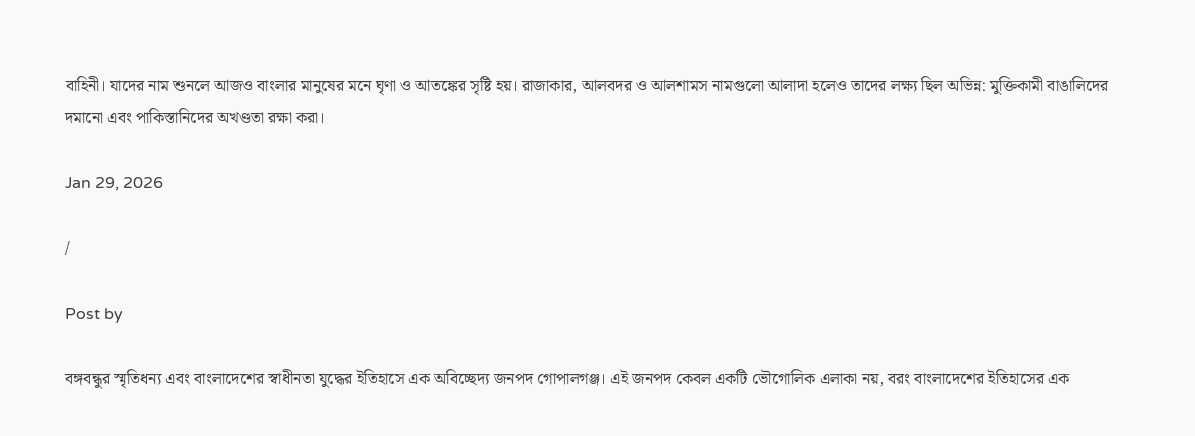বাহিনী। যাদের নাম শুনলে আজও বাংলার মানুষের মনে ঘৃণা ও আতঙ্কের সৃষ্টি হয়। রাজাকার, আলবদর ও আলশামস নামগুলো আলাদা হলেও তাদের লক্ষ্য ছিল অভিন্ন: মুক্তিকামী বাঙালিদের দমানো এবং পাকিস্তানিদের অখণ্ডতা রক্ষা করা।

Jan 29, 2026

/

Post by

বঙ্গবন্ধুর স্মৃতিধন্য এবং বাংলাদেশের স্বাধীনতা যুদ্ধের ইতিহাসে এক অবিচ্ছেদ্য জনপদ গোপালগঞ্জ। এই জনপদ কেবল একটি ভৌগোলিক এলাকা নয়, বরং বাংলাদেশের ইতিহাসের এক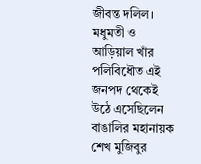জীবন্ত দলিল। মধুমতী ও আড়িয়াল খাঁর পলিবিধৌত এই জনপদ থেকেই উঠে এসেছিলেন বাঙালির মহানায়ক শেখ মুজিবুর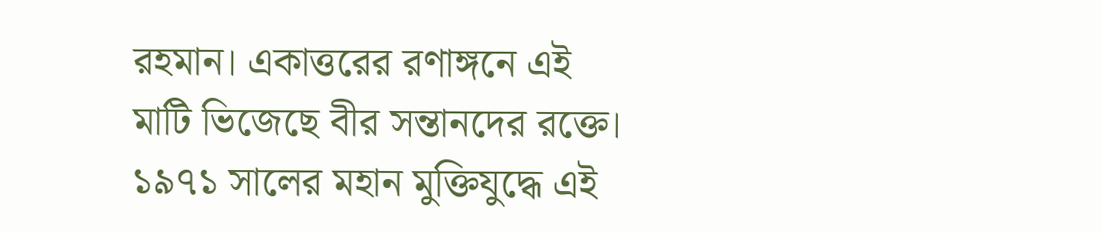রহমান। একাত্তরের রণাঙ্গনে এই মাটি ভিজেছে বীর সন্তানদের রক্তে। ১৯৭১ সালের মহান মুক্তিযুদ্ধে এই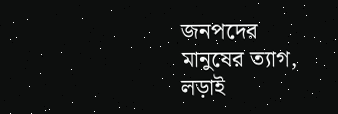জনপদের মানুষের ত্যাগ, লড়াই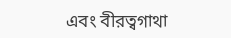এবং বীরত্বগাথা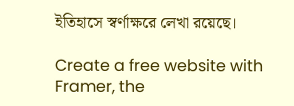ইতিহাসে স্বর্ণাক্ষরে লেখা রয়েছে।

Create a free website with Framer, the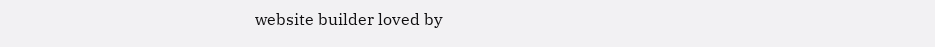website builder loved by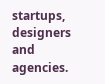startups, designers and agencies.